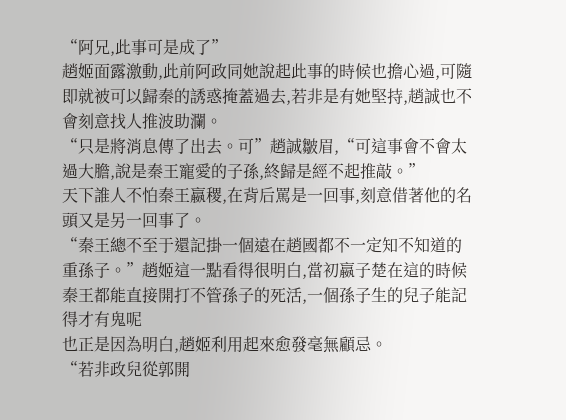“阿兄,此事可是成了”
趙姬面露激動,此前阿政同她說起此事的時候也擔心過,可隨即就被可以歸秦的誘惑掩蓋過去,若非是有她堅持,趙誠也不會刻意找人推波助瀾。
“只是將消息傳了出去。可”趙誠皺眉,“可這事會不會太過大膽,說是秦王寵愛的子孫,終歸是經不起推敲。”
天下誰人不怕秦王嬴稷,在背后罵是一回事,刻意借著他的名頭又是另一回事了。
“秦王總不至于還記掛一個遠在趙國都不一定知不知道的重孫子。”趙姬這一點看得很明白,當初嬴子楚在這的時候秦王都能直接開打不管孫子的死活,一個孫子生的兒子能記得才有鬼呢
也正是因為明白,趙姬利用起來愈發毫無顧忌。
“若非政兒從郭開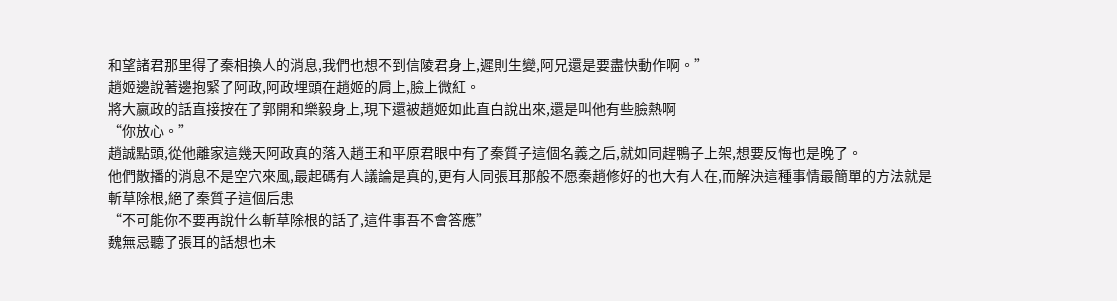和望諸君那里得了秦相換人的消息,我們也想不到信陵君身上,遲則生變,阿兄還是要盡快動作啊。”
趙姬邊說著邊抱緊了阿政,阿政埋頭在趙姬的肩上,臉上微紅。
將大嬴政的話直接按在了郭開和樂毅身上,現下還被趙姬如此直白說出來,還是叫他有些臉熱啊
“你放心。”
趙誠點頭,從他離家這幾天阿政真的落入趙王和平原君眼中有了秦質子這個名義之后,就如同趕鴨子上架,想要反悔也是晚了。
他們散播的消息不是空穴來風,最起碼有人議論是真的,更有人同張耳那般不愿秦趙修好的也大有人在,而解決這種事情最簡單的方法就是斬草除根,絕了秦質子這個后患
“不可能你不要再說什么斬草除根的話了,這件事吾不會答應”
魏無忌聽了張耳的話想也未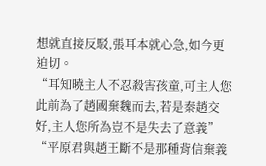想就直接反駁,張耳本就心急,如今更迫切。
“耳知曉主人不忍殺害孩童,可主人您此前為了趙國棄魏而去,若是秦趙交好,主人您所為豈不是失去了意義”
“平原君與趙王斷不是那種背信棄義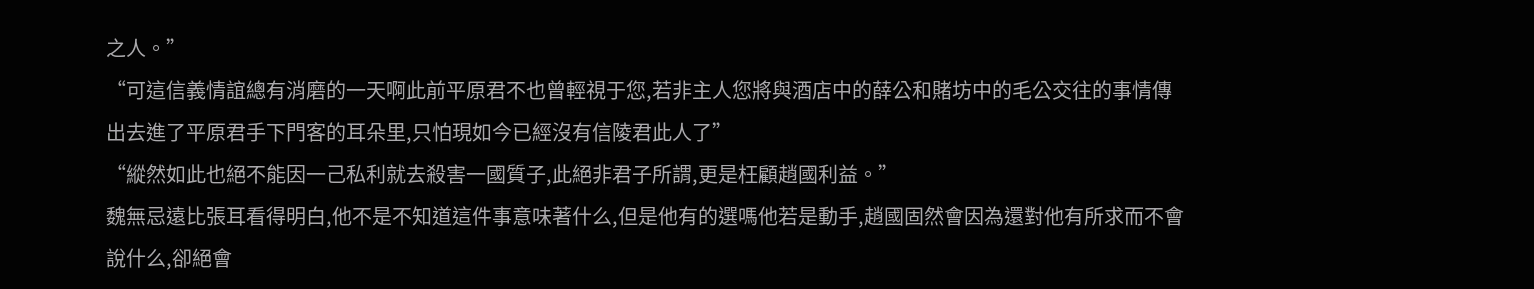之人。”
“可這信義情誼總有消磨的一天啊此前平原君不也曾輕視于您,若非主人您將與酒店中的薛公和賭坊中的毛公交往的事情傳出去進了平原君手下門客的耳朵里,只怕現如今已經沒有信陵君此人了”
“縱然如此也絕不能因一己私利就去殺害一國質子,此絕非君子所謂,更是枉顧趙國利益。”
魏無忌遠比張耳看得明白,他不是不知道這件事意味著什么,但是他有的選嗎他若是動手,趙國固然會因為還對他有所求而不會說什么,卻絕會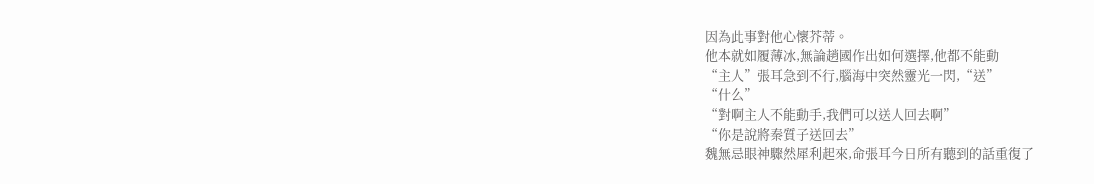因為此事對他心懷芥蒂。
他本就如履薄冰,無論趙國作出如何選擇,他都不能動
“主人”張耳急到不行,腦海中突然靈光一閃,“送”
“什么”
“對啊主人不能動手,我們可以送人回去啊”
“你是說將秦質子送回去”
魏無忌眼神驟然犀利起來,命張耳今日所有聽到的話重復了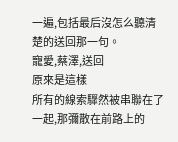一遍,包括最后沒怎么聽清楚的送回那一句。
寵愛,蔡澤,送回
原來是這樣
所有的線索驟然被串聯在了一起,那彌散在前路上的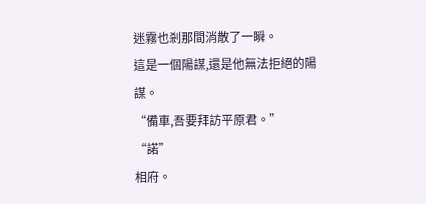迷霧也剎那間消散了一瞬。
這是一個陽謀,還是他無法拒絕的陽謀。
“備車,吾要拜訪平原君。”
“諾”
相府。